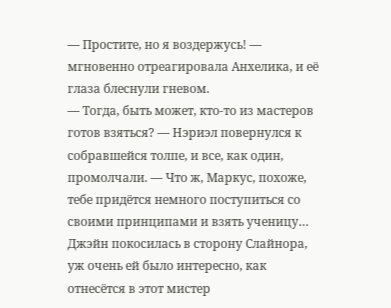— Простите, но я воздержусь! — мгновенно отреагировала Анхелика, и её глаза блеснули гневом.
— Тогда, быть может, кто-то из мастеров готов взяться? — Нэриэл повернулся к собравшейся толпе, и все, как один, промолчали. — Что ж, Маркус, похоже, тебе придётся немного поступиться со своими принципами и взять ученицу…
Джэйн покосилась в сторону Слайнора, уж очень ей было интересно, как отнесётся в этот мистер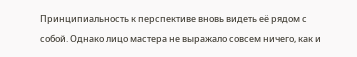Принципиальность к перспективе вновь видеть её рядом с собой. Однако лицо мастера не выражало совсем ничего, как и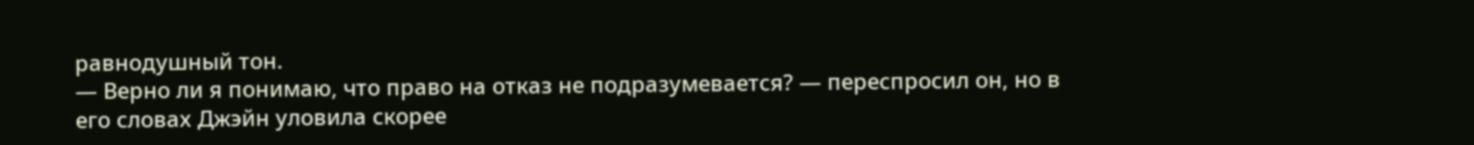равнодушный тон.
— Верно ли я понимаю, что право на отказ не подразумевается? — переспросил он, но в его словах Джэйн уловила скорее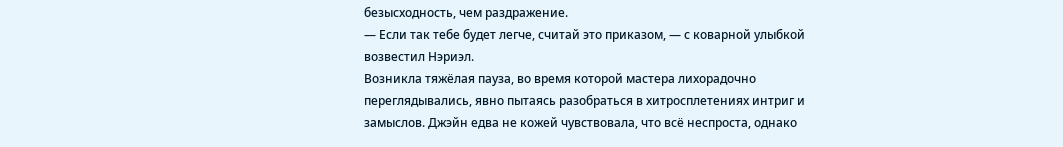безысходность, чем раздражение.
— Если так тебе будет легче, считай это приказом, — с коварной улыбкой возвестил Нэриэл.
Возникла тяжёлая пауза, во время которой мастера лихорадочно переглядывались, явно пытаясь разобраться в хитросплетениях интриг и замыслов. Джэйн едва не кожей чувствовала, что всё неспроста, однако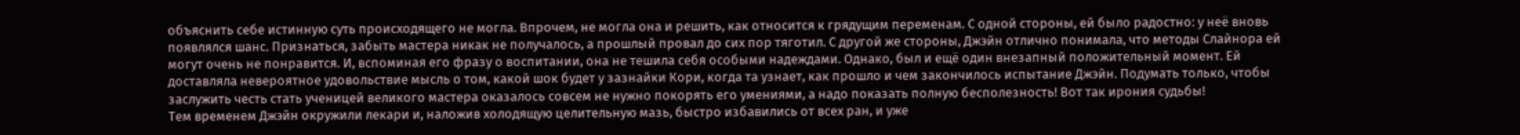объяснить себе истинную суть происходящего не могла. Впрочем, не могла она и решить, как относится к грядущим переменам. С одной стороны, ей было радостно: у неё вновь появлялся шанс. Признаться, забыть мастера никак не получалось, а прошлый провал до сих пор тяготил. С другой же стороны, Джэйн отлично понимала, что методы Слайнора ей могут очень не понравится. И, вспоминая его фразу о воспитании, она не тешила себя особыми надеждами. Однако, был и ещё один внезапный положительный момент. Ей доставляла невероятное удовольствие мысль о том, какой шок будет у зазнайки Кори, когда та узнает, как прошло и чем закончилось испытание Джэйн. Подумать только, чтобы заслужить честь стать ученицей великого мастера оказалось совсем не нужно покорять его умениями, а надо показать полную бесполезность! Вот так ирония судьбы!
Тем временем Джэйн окружили лекари и, наложив холодящую целительную мазь, быстро избавились от всех ран, и уже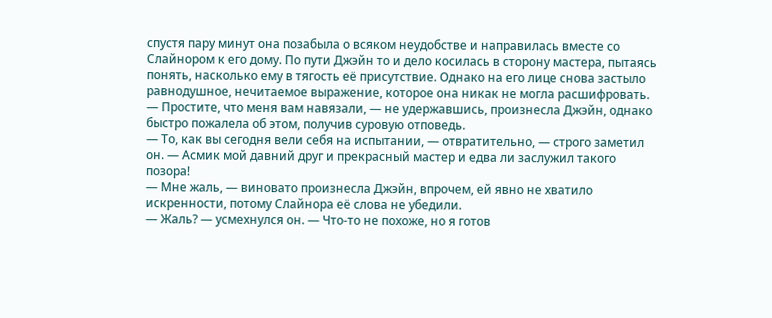спустя пару минут она позабыла о всяком неудобстве и направилась вместе со Слайнором к его дому. По пути Джэйн то и дело косилась в сторону мастера, пытаясь понять, насколько ему в тягость её присутствие. Однако на его лице снова застыло равнодушное, нечитаемое выражение, которое она никак не могла расшифровать.
— Простите, что меня вам навязали, — не удержавшись, произнесла Джэйн, однако быстро пожалела об этом, получив суровую отповедь.
— То, как вы сегодня вели себя на испытании, — отвратительно, — строго заметил он. — Асмик мой давний друг и прекрасный мастер и едва ли заслужил такого позора!
— Мне жаль, — виновато произнесла Джэйн, впрочем, ей явно не хватило искренности, потому Слайнора её слова не убедили.
— Жаль? — усмехнулся он. — Что-то не похоже, но я готов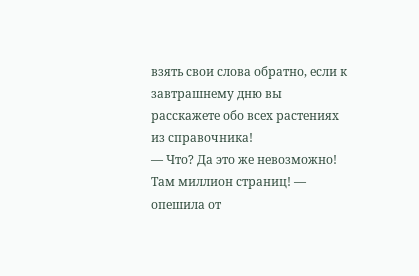взять свои слова обратно, если к завтрашнему дню вы расскажете обо всех растениях из справочника!
— Что? Да это же невозможно! Там миллион страниц! — опешила от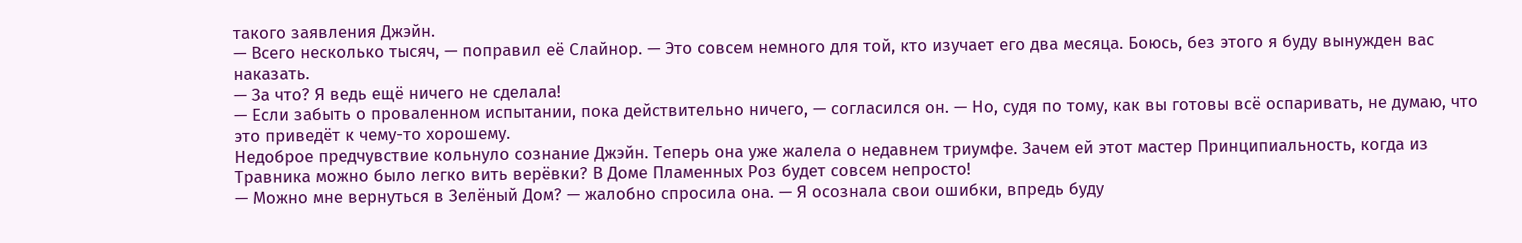такого заявления Джэйн.
— Всего несколько тысяч, — поправил её Слайнор. — Это совсем немного для той, кто изучает его два месяца. Боюсь, без этого я буду вынужден вас наказать.
— За что? Я ведь ещё ничего не сделала!
— Если забыть о проваленном испытании, пока действительно ничего, — согласился он. — Но, судя по тому, как вы готовы всё оспаривать, не думаю, что это приведёт к чему-то хорошему.
Недоброе предчувствие кольнуло сознание Джэйн. Теперь она уже жалела о недавнем триумфе. Зачем ей этот мастер Принципиальность, когда из Травника можно было легко вить верёвки? В Доме Пламенных Роз будет совсем непросто!
— Можно мне вернуться в Зелёный Дом? — жалобно спросила она. — Я осознала свои ошибки, впредь буду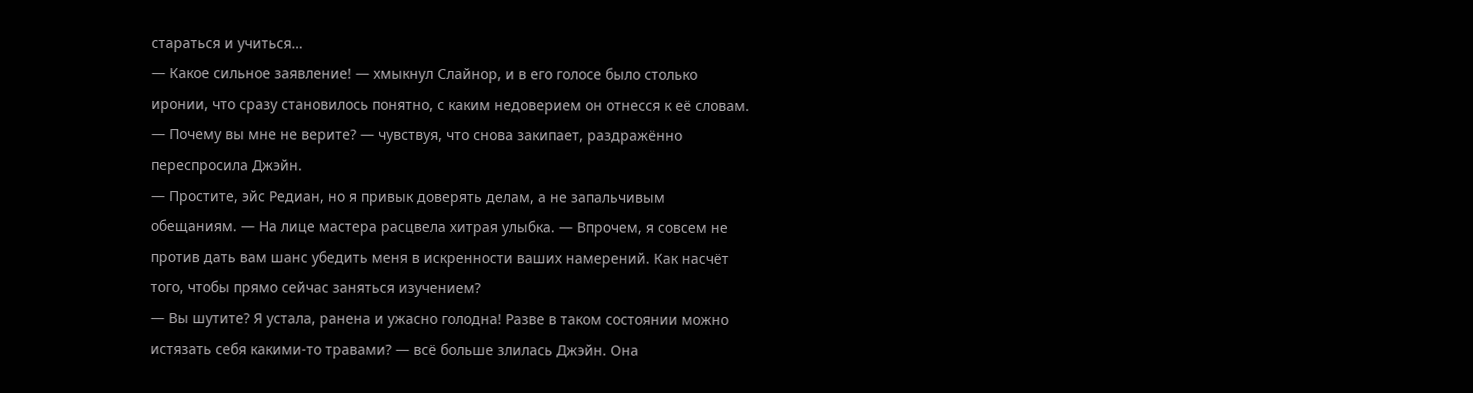стараться и учиться…
— Какое сильное заявление! — хмыкнул Слайнор, и в его голосе было столько иронии, что сразу становилось понятно, с каким недоверием он отнесся к её словам.
— Почему вы мне не верите? — чувствуя, что снова закипает, раздражённо переспросила Джэйн.
— Простите, эйс Редиан, но я привык доверять делам, а не запальчивым обещаниям. — На лице мастера расцвела хитрая улыбка. — Впрочем, я совсем не против дать вам шанс убедить меня в искренности ваших намерений. Как насчёт того, чтобы прямо сейчас заняться изучением?
— Вы шутите? Я устала, ранена и ужасно голодна! Разве в таком состоянии можно истязать себя какими-то травами? — всё больше злилась Джэйн. Она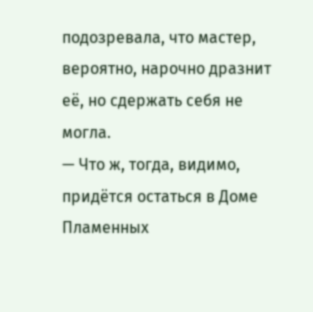подозревала, что мастер, вероятно, нарочно дразнит её, но сдержать себя не могла.
— Что ж, тогда, видимо, придётся остаться в Доме Пламенных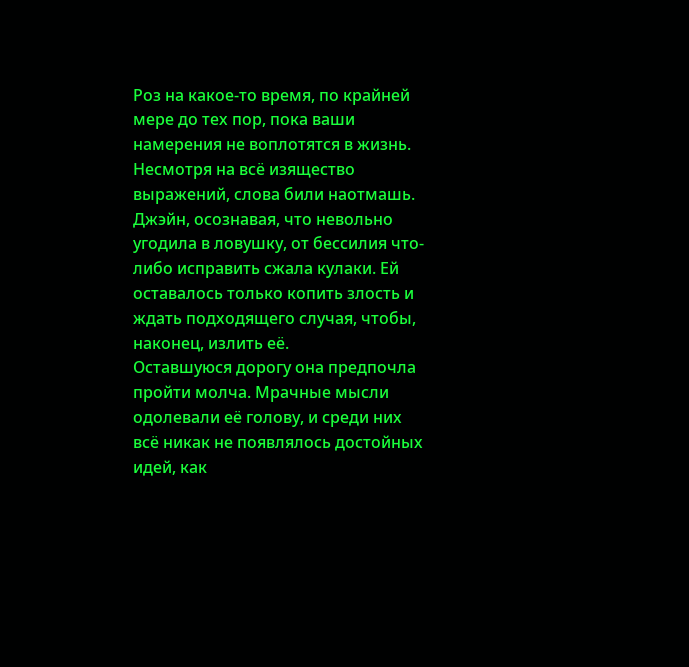Роз на какое-то время, по крайней мере до тех пор, пока ваши намерения не воплотятся в жизнь.
Несмотря на всё изящество выражений, слова били наотмашь. Джэйн, осознавая, что невольно угодила в ловушку, от бессилия что-либо исправить сжала кулаки. Ей оставалось только копить злость и ждать подходящего случая, чтобы, наконец, излить её.
Оставшуюся дорогу она предпочла пройти молча. Мрачные мысли одолевали её голову, и среди них всё никак не появлялось достойных идей, как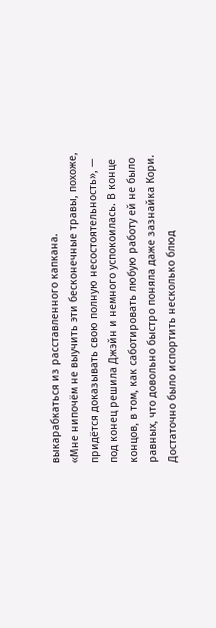выкарабкаться из расставленного капкана.
«Мне нипочём не выучить эти бесконечные травы, похоже, придётся доказывать свою полную несостоятельность», — под конец решила Джэйн и немного успокоилась. В конце концов, в том, как саботировать любую работу ей не было равных, что довольно быстро поняла даже зазнайка Кори. Достаточно было испортить несколько блюд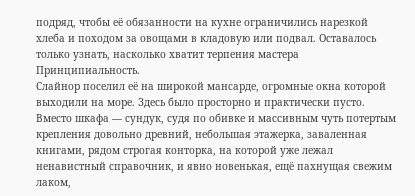подряд, чтобы её обязанности на кухне ограничились нарезкой хлеба и походом за овощами в кладовую или подвал. Оставалось только узнать, насколько хватит терпения мастера Принципиальность.
Слайнор поселил её на широкой мансарде, огромные окна которой выходили на море. Здесь было просторно и практически пусто. Вместо шкафа — сундук, судя по обивке и массивным чуть потертым крепления довольно древний, небольшая этажерка, заваленная книгами, рядом строгая конторка, на которой уже лежал ненавистный справочник, и явно новенькая, ещё пахнущая свежим лаком,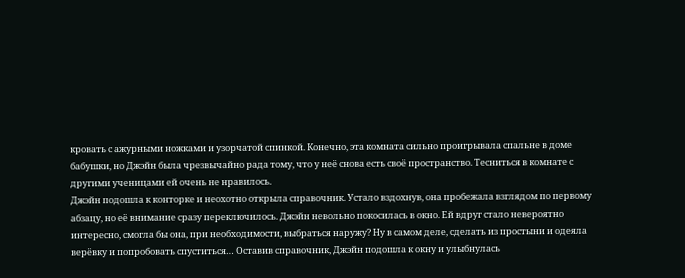кровать с ажурными ножками и узорчатой спинкой. Конечно, эта комната сильно проигрывала спальне в доме бабушки, но Джэйн была чрезвычайно рада тому, что у неё снова есть своё пространство. Тесниться в комнате с другими ученицами ей очень не нравилось.
Джэйн подошла к конторке и неохотно открыла справочник. Устало вздохнув, она пробежала взглядом по первому абзацу, но её внимание сразу переключилось. Джэйн невольно покосилась в окно. Ей вдруг стало невероятно интересно, смогла бы она, при необходимости, выбраться наружу? Ну в самом деле, сделать из простыни и одеяла верёвку и попробовать спуститься… Оставив справочник, Джэйн подошла к окну и улыбнулась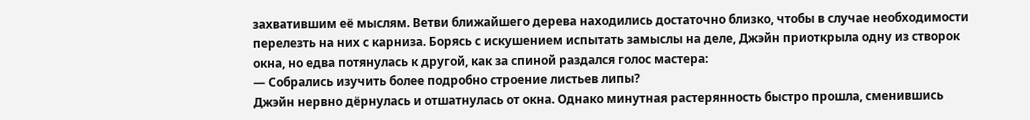захватившим её мыслям. Ветви ближайшего дерева находились достаточно близко, чтобы в случае необходимости перелезть на них с карниза. Борясь с искушением испытать замыслы на деле, Джэйн приоткрыла одну из створок окна, но едва потянулась к другой, как за спиной раздался голос мастера:
— Собрались изучить более подробно строение листьев липы?
Джэйн нервно дёрнулась и отшатнулась от окна. Однако минутная растерянность быстро прошла, сменившись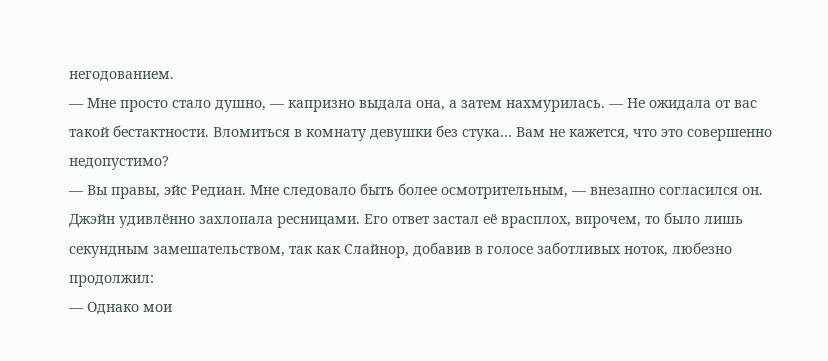негодованием.
— Мне просто стало душно, — капризно выдала она, а затем нахмурилась. — Не ожидала от вас такой бестактности. Вломиться в комнату девушки без стука… Вам не кажется, что это совершенно недопустимо?
— Вы правы, эйс Редиан. Мне следовало быть более осмотрительным, — внезапно согласился он.
Джэйн удивлённо захлопала ресницами. Его ответ застал её врасплох, впрочем, то было лишь секундным замешательством, так как Слайнор, добавив в голосе заботливых ноток, любезно продолжил:
— Однако мои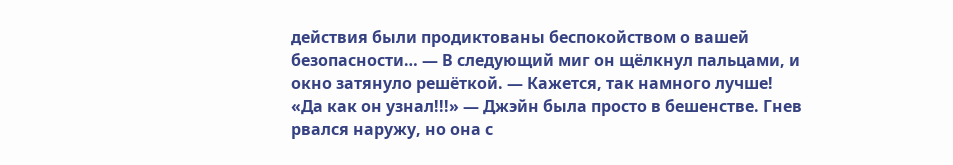действия были продиктованы беспокойством о вашей безопасности… — В следующий миг он щёлкнул пальцами, и окно затянуло решёткой. — Кажется, так намного лучше!
«Да как он узнал!!!» — Джэйн была просто в бешенстве. Гнев рвался наружу, но она с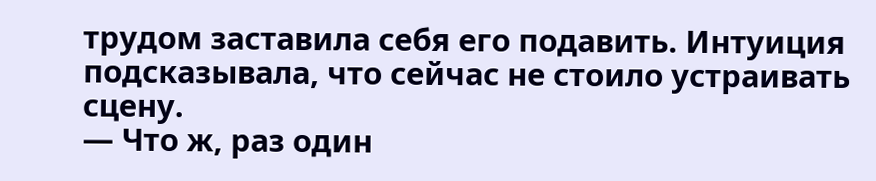трудом заставила себя его подавить. Интуиция подсказывала, что сейчас не стоило устраивать сцену.
— Что ж, раз один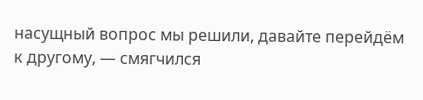насущный вопрос мы решили, давайте перейдём к другому, — смягчился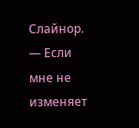Слайнор. — Если мне не изменяет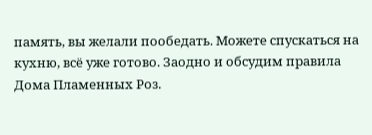память, вы желали пообедать. Можете спускаться на кухню, всё уже готово. Заодно и обсудим правила Дома Пламенных Роз.